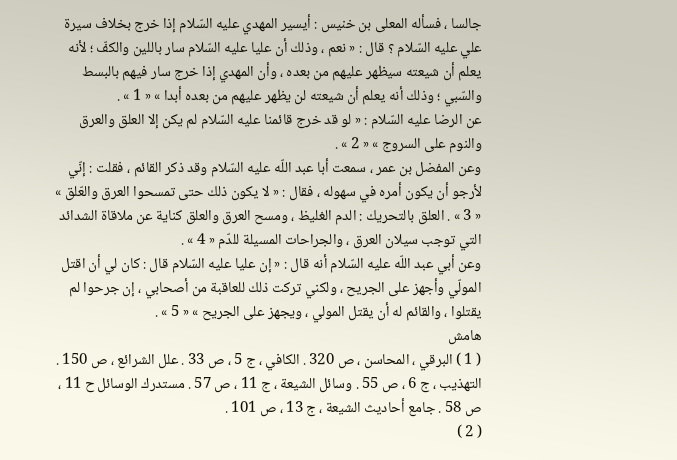جالسا ، فسأله المعلى بن خنيس : أيسير المهدي عليه السّلام إذا خرج بخلاف سيرة علي عليه السّلام ؟ قال : « نعم ، وذلك أن عليا عليه السّلام سار باللين والكفّ ؛ لأنه يعلم أن شيعته سيظهر عليهم من بعده ، وأن المهدي إذا خرج سار فيهم بالبسط والسّبي ؛ وذلك أنه يعلم أن شيعته لن يظهر عليهم من بعده أبدا » « 1 » .
عن الرضا عليه السّلام : « لو قد خرج قائمنا عليه السّلام لم يكن إلا العلق والعرق والنوم على السروج » « 2 » .
وعن المفضل بن عمر ، سمعت أبا عبد اللّه عليه السّلام وقد ذكر القائم ، فقلت : إنّي لأرجو أن يكون أمره في سهوله ، فقال : « لا يكون ذلك حتى تمسحوا العرق والعّلق » « 3 » . العلق بالتحريك : الدم الغليظ ، ومسح العرق والعلق كناية عن ملاقاة الشدائد التي توجب سيلان العرق ، والجراحات المسيلة للدّم « 4 » .
وعن أبي عبد اللّه عليه السّلام أنه قال : « إن عليا عليه السّلام قال : كان لي أن اقتل المولّي وأجهز على الجريح ، ولكني تركت ذلك للعاقبة من أصحابي ، إن جرحوا لم يقتلوا ، والقائم له أن يقتل المولي ، ويجهز على الجريح » « 5 » .
هامش
( 1 ) البرقي ، المحاسن ، ص 320 . الكافي ، ج 5 ، ص 33 . علل الشرائع ، ص 150 . التهذيب ، ج 6 ، ص 55 . وسائل الشيعة ، ج 11 ، ص 57 . مستدرك الوسائل ح 11 ، ص 58 . جامع أحاديث الشيعة ، ج 13 ، ص 101 .
( 2 )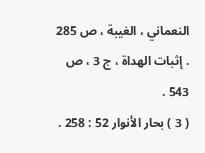النعماني ، الغيبة ، ص 285 . إثبات الهداة ، ج 3 ، ص 543 .
( 3 ) بحار الأنوار 52 : 258 .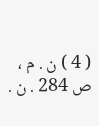( 4 ) ن . م ، ص 284 . ن .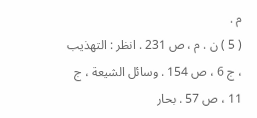م .
( 5 ) ن . م ، ص 231 . انظر : التهذيب ، ج 6 ، ص 154 . وسائل الشيعة ، ج 11 ، ص 57 . بحار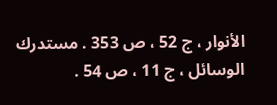الأنوار ، ج 52 ، ص 353 . مستدرك الوسائل ، ج 11 ، ص 54 .